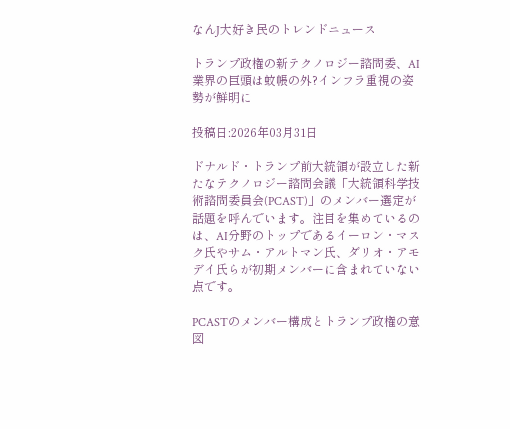なんJ大好き民のトレンドニュース

トランプ政権の新テクノロジー諮問委、AI業界の巨頭は蚊帳の外?インフラ重視の姿勢が鮮明に

投稿日:2026年03月31日

ドナルド・トランプ前大統領が設立した新たなテクノロジー諮問会議「大統領科学技術諮問委員会(PCAST)」のメンバー選定が話題を呼んでいます。注目を集めているのは、AI分野のトップであるイーロン・マスク氏やサム・アルトマン氏、ダリオ・アモデイ氏らが初期メンバーに含まれていない点です。

PCASTのメンバー構成とトランプ政権の意図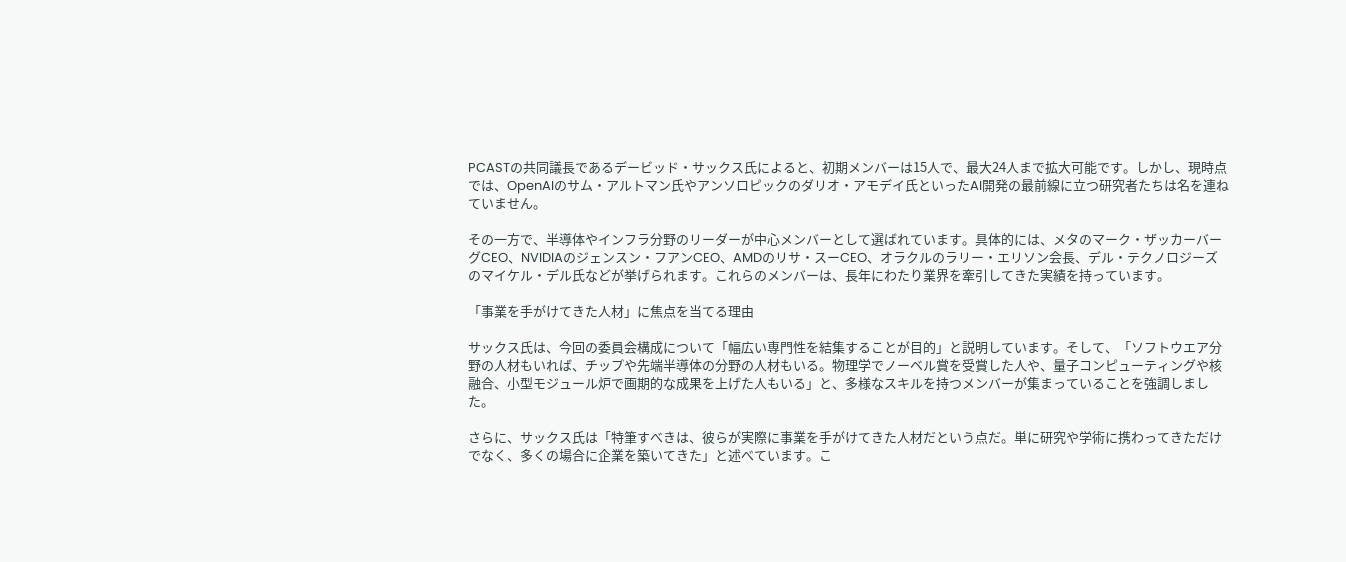PCASTの共同議長であるデービッド・サックス氏によると、初期メンバーは15人で、最大24人まで拡大可能です。しかし、現時点では、OpenAIのサム・アルトマン氏やアンソロピックのダリオ・アモデイ氏といったAI開発の最前線に立つ研究者たちは名を連ねていません。

その一方で、半導体やインフラ分野のリーダーが中心メンバーとして選ばれています。具体的には、メタのマーク・ザッカーバーグCEO、NVIDIAのジェンスン・フアンCEO、AMDのリサ・スーCEO、オラクルのラリー・エリソン会長、デル・テクノロジーズのマイケル・デル氏などが挙げられます。これらのメンバーは、長年にわたり業界を牽引してきた実績を持っています。

「事業を手がけてきた人材」に焦点を当てる理由

サックス氏は、今回の委員会構成について「幅広い専門性を結集することが目的」と説明しています。そして、「ソフトウエア分野の人材もいれば、チップや先端半導体の分野の人材もいる。物理学でノーベル賞を受賞した人や、量子コンピューティングや核融合、小型モジュール炉で画期的な成果を上げた人もいる」と、多様なスキルを持つメンバーが集まっていることを強調しました。

さらに、サックス氏は「特筆すべきは、彼らが実際に事業を手がけてきた人材だという点だ。単に研究や学術に携わってきただけでなく、多くの場合に企業を築いてきた」と述べています。こ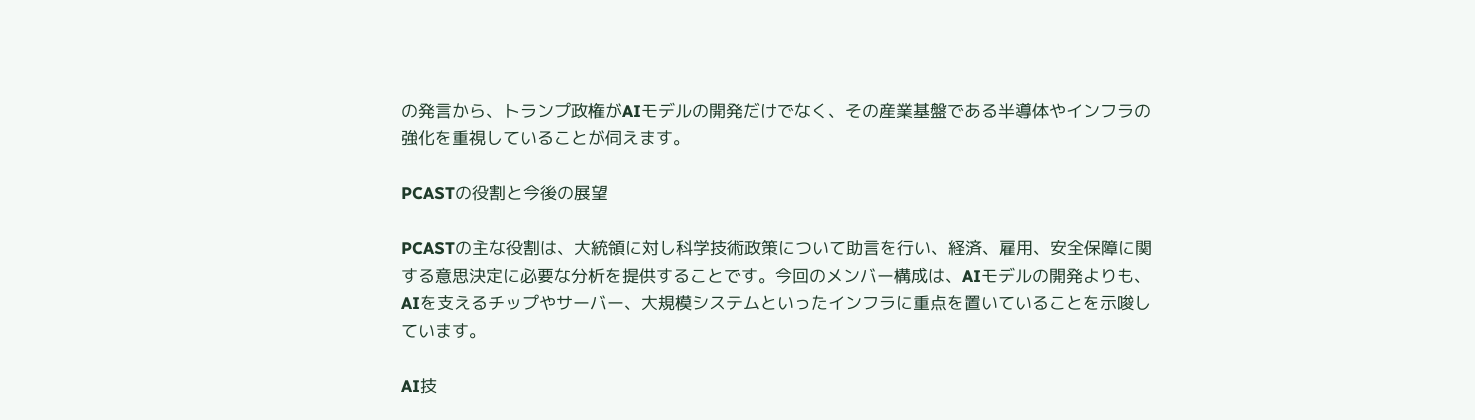の発言から、トランプ政権がAIモデルの開発だけでなく、その産業基盤である半導体やインフラの強化を重視していることが伺えます。

PCASTの役割と今後の展望

PCASTの主な役割は、大統領に対し科学技術政策について助言を行い、経済、雇用、安全保障に関する意思決定に必要な分析を提供することです。今回のメンバー構成は、AIモデルの開発よりも、AIを支えるチップやサーバー、大規模システムといったインフラに重点を置いていることを示唆しています。

AI技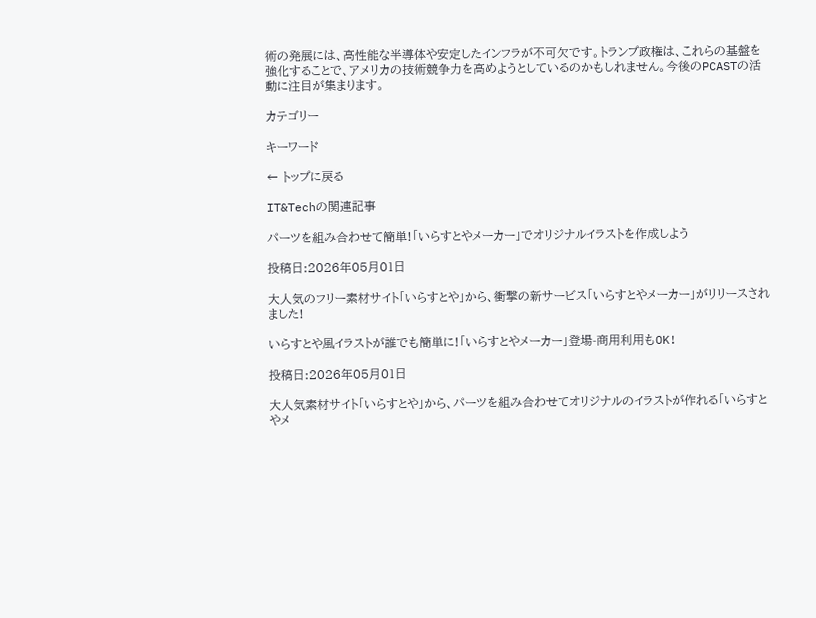術の発展には、高性能な半導体や安定したインフラが不可欠です。トランプ政権は、これらの基盤を強化することで、アメリカの技術競争力を高めようとしているのかもしれません。今後のPCASTの活動に注目が集まります。

カテゴリー

キーワード

← トップに戻る

IT&Techの関連記事

パーツを組み合わせて簡単!「いらすとやメーカー」でオリジナルイラストを作成しよう

投稿日:2026年05月01日

大人気のフリー素材サイト「いらすとや」から、衝撃の新サービス「いらすとやメーカー」がリリースされました!

いらすとや風イラストが誰でも簡単に!「いらすとやメーカー」登場-商用利用もOK!

投稿日:2026年05月01日

大人気素材サイト「いらすとや」から、パーツを組み合わせてオリジナルのイラストが作れる「いらすとやメ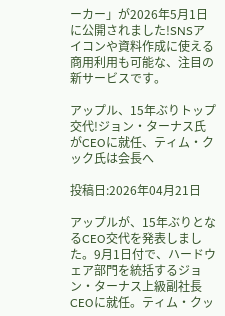ーカー」が2026年5月1日に公開されました!SNSアイコンや資料作成に使える商用利用も可能な、注目の新サービスです。

アップル、15年ぶりトップ交代!ジョン・ターナス氏がCEOに就任、ティム・クック氏は会長へ

投稿日:2026年04月21日

アップルが、15年ぶりとなるCEO交代を発表しました。9月1日付で、ハードウェア部門を統括するジョン・ターナス上級副社長CEOに就任。ティム・クッ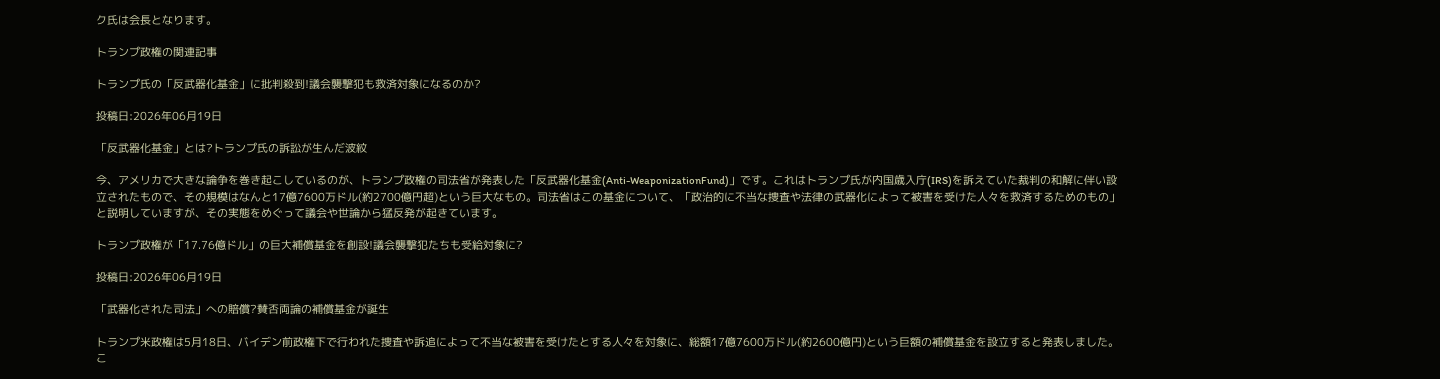ク氏は会長となります。

トランプ政権の関連記事

トランプ氏の「反武器化基金」に批判殺到!議会襲撃犯も救済対象になるのか?

投稿日:2026年06月19日

「反武器化基金」とは?トランプ氏の訴訟が生んだ波紋

今、アメリカで大きな論争を巻き起こしているのが、トランプ政権の司法省が発表した「反武器化基金(Anti-WeaponizationFund)」です。これはトランプ氏が内国歳入庁(IRS)を訴えていた裁判の和解に伴い設立されたもので、その規模はなんと17億7600万ドル(約2700億円超)という巨大なもの。司法省はこの基金について、「政治的に不当な捜査や法律の武器化によって被害を受けた人々を救済するためのもの」と説明していますが、その実態をめぐって議会や世論から猛反発が起きています。

トランプ政権が「17.76億ドル」の巨大補償基金を創設!議会襲撃犯たちも受給対象に?

投稿日:2026年06月19日

「武器化された司法」への賠償?賛否両論の補償基金が誕生

トランプ米政権は5月18日、バイデン前政権下で行われた捜査や訴追によって不当な被害を受けたとする人々を対象に、総額17億7600万ドル(約2600億円)という巨額の補償基金を設立すると発表しました。こ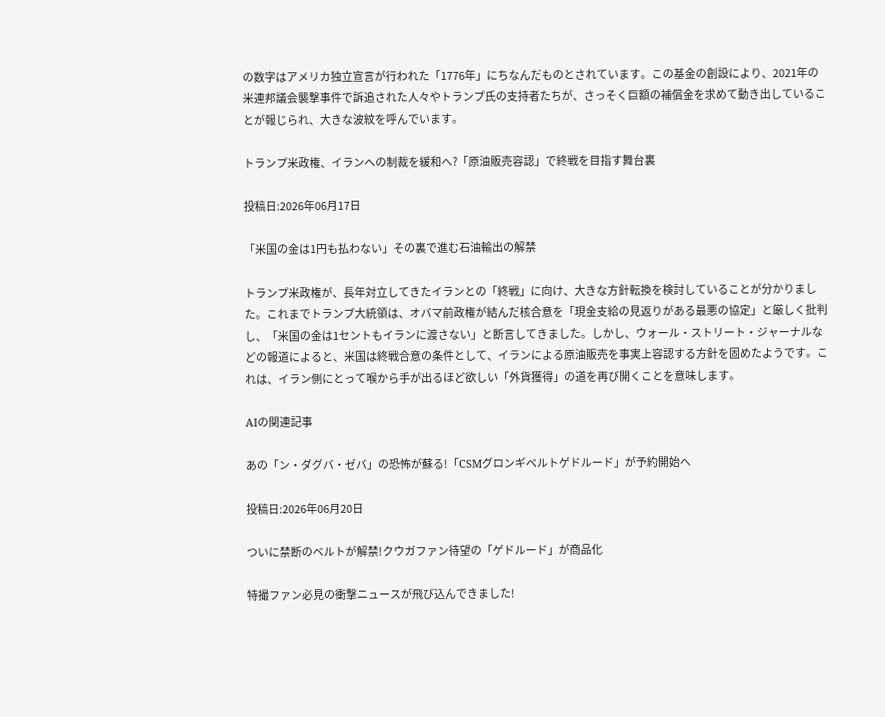の数字はアメリカ独立宣言が行われた「1776年」にちなんだものとされています。この基金の創設により、2021年の米連邦議会襲撃事件で訴追された人々やトランプ氏の支持者たちが、さっそく巨額の補償金を求めて動き出していることが報じられ、大きな波紋を呼んでいます。

トランプ米政権、イランへの制裁を緩和へ?「原油販売容認」で終戦を目指す舞台裏

投稿日:2026年06月17日

「米国の金は1円も払わない」その裏で進む石油輸出の解禁

トランプ米政権が、長年対立してきたイランとの「終戦」に向け、大きな方針転換を検討していることが分かりました。これまでトランプ大統領は、オバマ前政権が結んだ核合意を「現金支給の見返りがある最悪の協定」と厳しく批判し、「米国の金は1セントもイランに渡さない」と断言してきました。しかし、ウォール・ストリート・ジャーナルなどの報道によると、米国は終戦合意の条件として、イランによる原油販売を事実上容認する方針を固めたようです。これは、イラン側にとって喉から手が出るほど欲しい「外貨獲得」の道を再び開くことを意味します。

AIの関連記事

あの「ン・ダグバ・ゼバ」の恐怖が蘇る!「CSMグロンギベルトゲドルード」が予約開始へ

投稿日:2026年06月20日

ついに禁断のベルトが解禁!クウガファン待望の「ゲドルード」が商品化

特撮ファン必見の衝撃ニュースが飛び込んできました!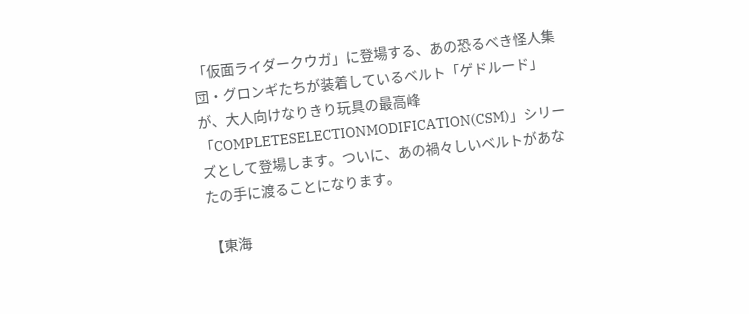「仮面ライダークウガ」に登場する、あの恐るべき怪人集団・グロンギたちが装着しているベルト「ゲドルード」が、大人向けなりきり玩具の最高峰「COMPLETESELECTIONMODIFICATION(CSM)」シリーズとして登場します。ついに、あの禍々しいベルトがあなたの手に渡ることになります。

【東海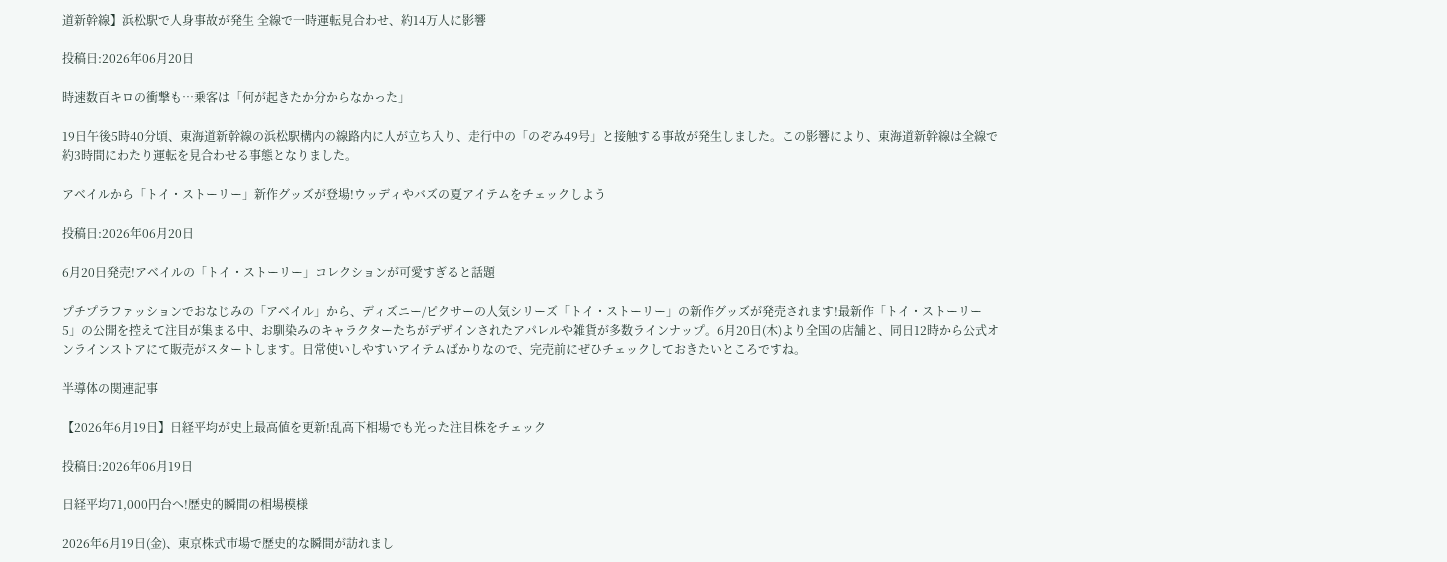道新幹線】浜松駅で人身事故が発生 全線で一時運転見合わせ、約14万人に影響

投稿日:2026年06月20日

時速数百キロの衝撃も…乗客は「何が起きたか分からなかった」

19日午後5時40分頃、東海道新幹線の浜松駅構内の線路内に人が立ち入り、走行中の「のぞみ49号」と接触する事故が発生しました。この影響により、東海道新幹線は全線で約3時間にわたり運転を見合わせる事態となりました。

アベイルから「トイ・ストーリー」新作グッズが登場!ウッディやバズの夏アイテムをチェックしよう

投稿日:2026年06月20日

6月20日発売!アベイルの「トイ・ストーリー」コレクションが可愛すぎると話題

プチプラファッションでおなじみの「アベイル」から、ディズニー/ピクサーの人気シリーズ「トイ・ストーリー」の新作グッズが発売されます!最新作「トイ・ストーリー5」の公開を控えて注目が集まる中、お馴染みのキャラクターたちがデザインされたアパレルや雑貨が多数ラインナップ。6月20日(木)より全国の店舗と、同日12時から公式オンラインストアにて販売がスタートします。日常使いしやすいアイテムばかりなので、完売前にぜひチェックしておきたいところですね。

半導体の関連記事

【2026年6月19日】日経平均が史上最高値を更新!乱高下相場でも光った注目株をチェック

投稿日:2026年06月19日

日経平均71,000円台へ!歴史的瞬間の相場模様

2026年6月19日(金)、東京株式市場で歴史的な瞬間が訪れまし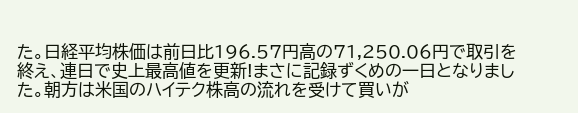た。日経平均株価は前日比196.57円高の71,250.06円で取引を終え、連日で史上最高値を更新!まさに記録ずくめの一日となりました。朝方は米国のハイテク株高の流れを受けて買いが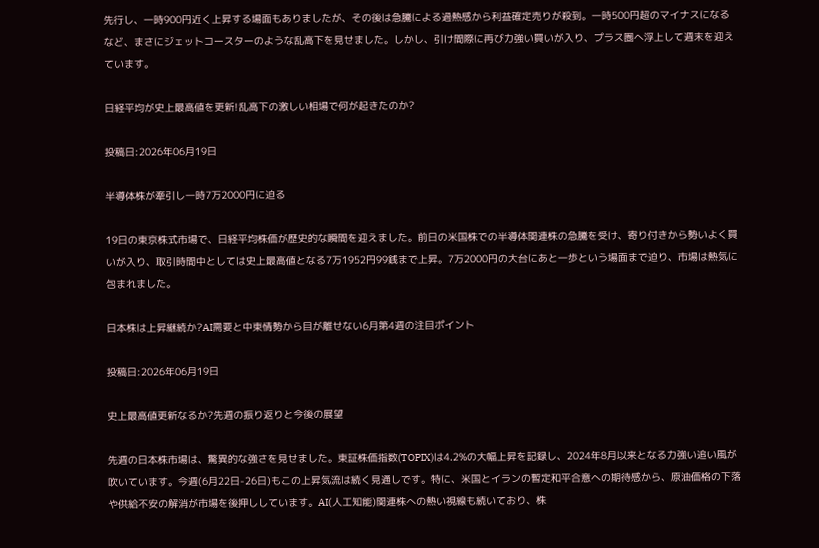先行し、一時900円近く上昇する場面もありましたが、その後は急騰による過熱感から利益確定売りが殺到。一時500円超のマイナスになるなど、まさにジェットコースターのような乱高下を見せました。しかし、引け間際に再び力強い買いが入り、プラス圏へ浮上して週末を迎えています。

日経平均が史上最高値を更新!乱高下の激しい相場で何が起きたのか?

投稿日:2026年06月19日

半導体株が牽引し一時7万2000円に迫る

19日の東京株式市場で、日経平均株価が歴史的な瞬間を迎えました。前日の米国株での半導体関連株の急騰を受け、寄り付きから勢いよく買いが入り、取引時間中としては史上最高値となる7万1952円99銭まで上昇。7万2000円の大台にあと一歩という場面まで迫り、市場は熱気に包まれました。

日本株は上昇継続か?AI需要と中東情勢から目が離せない6月第4週の注目ポイント

投稿日:2026年06月19日

史上最高値更新なるか?先週の振り返りと今後の展望

先週の日本株市場は、驚異的な強さを見せました。東証株価指数(TOPIX)は4.2%の大幅上昇を記録し、2024年8月以来となる力強い追い風が吹いています。今週(6月22日-26日)もこの上昇気流は続く見通しです。特に、米国とイランの暫定和平合意への期待感から、原油価格の下落や供給不安の解消が市場を後押ししています。AI(人工知能)関連株への熱い視線も続いており、株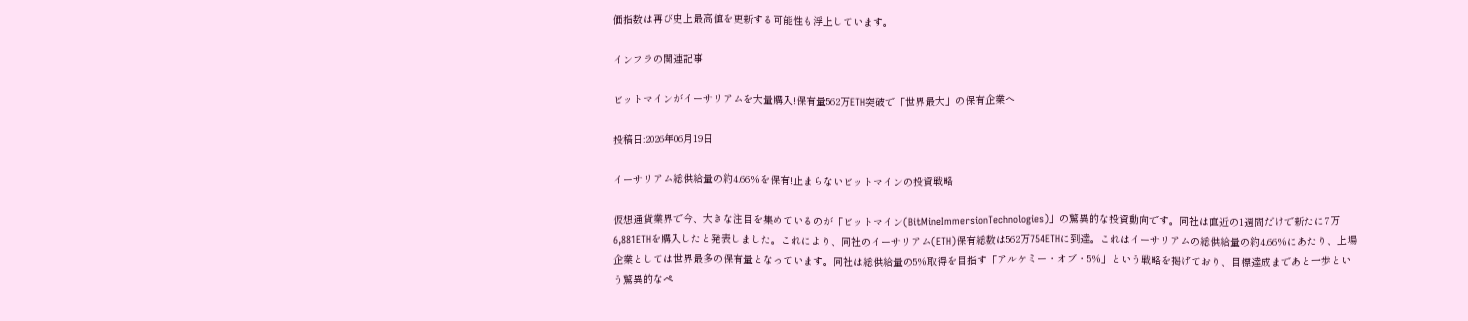価指数は再び史上最高値を更新する可能性も浮上しています。

インフラの関連記事

ビットマインがイーサリアムを大量購入!保有量562万ETH突破で「世界最大」の保有企業へ

投稿日:2026年06月19日

イーサリアム総供給量の約4.66%を保有!止まらないビットマインの投資戦略

仮想通貨業界で今、大きな注目を集めているのが「ビットマイン(BitMineImmersionTechnologies)」の驚異的な投資動向です。同社は直近の1週間だけで新たに7万6,881ETHを購入したと発表しました。これにより、同社のイーサリアム(ETH)保有総数は562万754ETHに到達。これはイーサリアムの総供給量の約4.66%にあたり、上場企業としては世界最多の保有量となっています。同社は総供給量の5%取得を目指す「アルケミー・オブ・5%」という戦略を掲げており、目標達成まであと一歩という驚異的なペ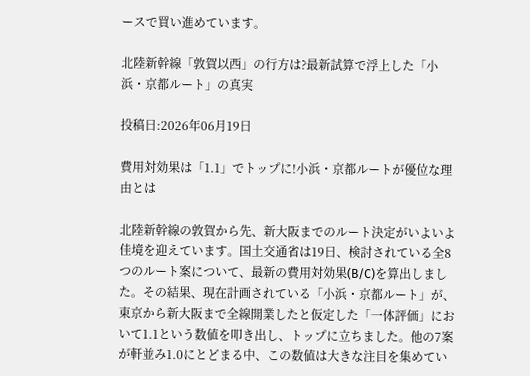ースで買い進めています。

北陸新幹線「敦賀以西」の行方は?最新試算で浮上した「小浜・京都ルート」の真実

投稿日:2026年06月19日

費用対効果は「1.1」でトップに!小浜・京都ルートが優位な理由とは

北陸新幹線の敦賀から先、新大阪までのルート決定がいよいよ佳境を迎えています。国土交通省は19日、検討されている全8つのルート案について、最新の費用対効果(B/C)を算出しました。その結果、現在計画されている「小浜・京都ルート」が、東京から新大阪まで全線開業したと仮定した「一体評価」において1.1という数値を叩き出し、トップに立ちました。他の7案が軒並み1.0にとどまる中、この数値は大きな注目を集めてい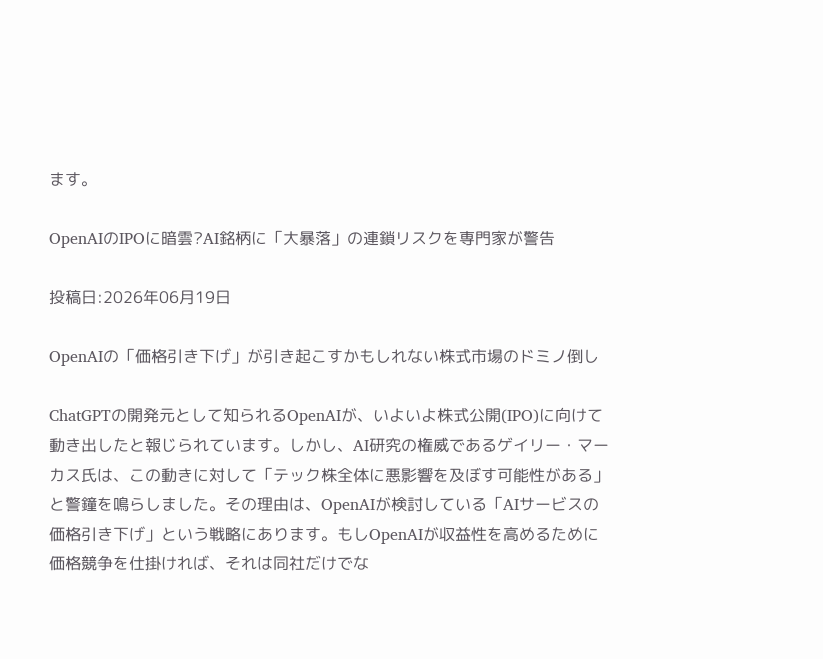ます。

OpenAIのIPOに暗雲?AI銘柄に「大暴落」の連鎖リスクを専門家が警告

投稿日:2026年06月19日

OpenAIの「価格引き下げ」が引き起こすかもしれない株式市場のドミノ倒し

ChatGPTの開発元として知られるOpenAIが、いよいよ株式公開(IPO)に向けて動き出したと報じられています。しかし、AI研究の権威であるゲイリー・マーカス氏は、この動きに対して「テック株全体に悪影響を及ぼす可能性がある」と警鐘を鳴らしました。その理由は、OpenAIが検討している「AIサービスの価格引き下げ」という戦略にあります。もしOpenAIが収益性を高めるために価格競争を仕掛ければ、それは同社だけでな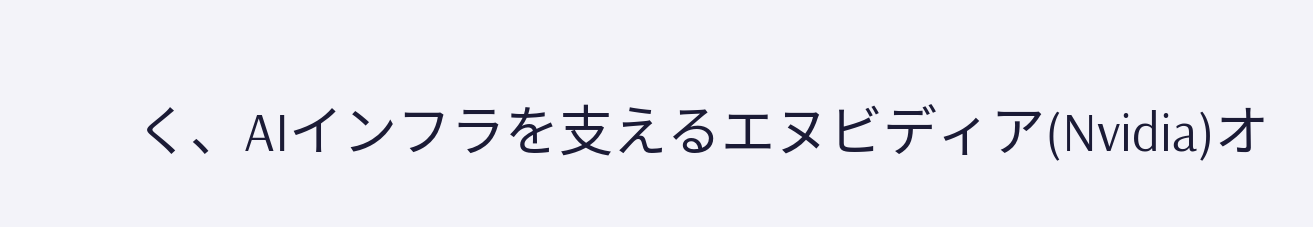く、AIインフラを支えるエヌビディア(Nvidia)オ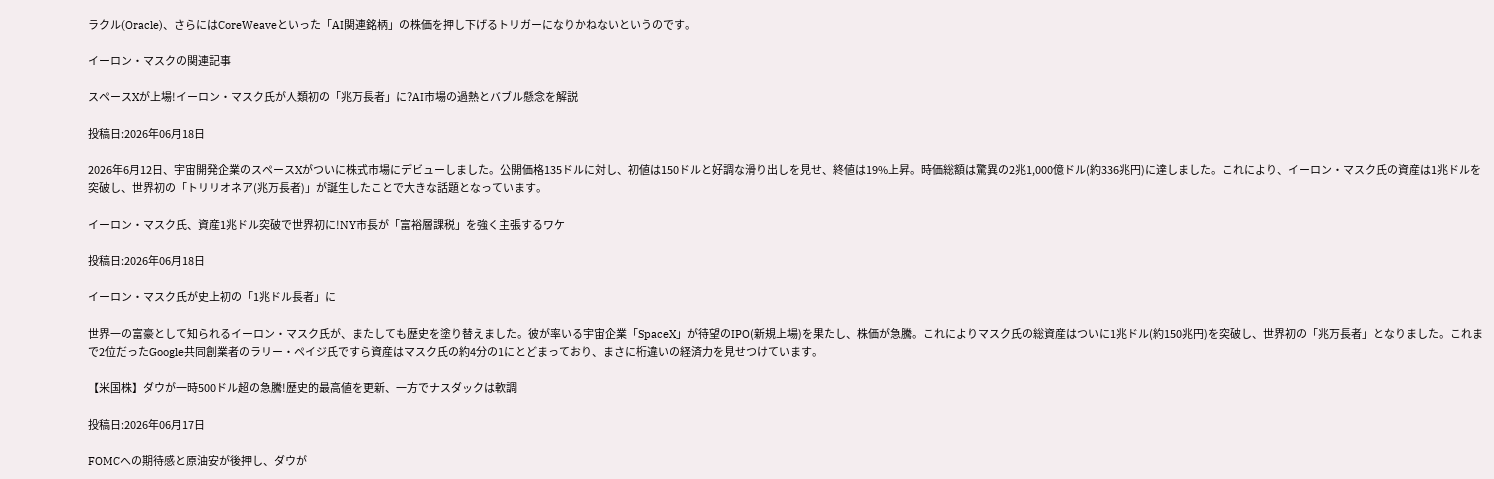ラクル(Oracle)、さらにはCoreWeaveといった「AI関連銘柄」の株価を押し下げるトリガーになりかねないというのです。

イーロン・マスクの関連記事

スペースXが上場!イーロン・マスク氏が人類初の「兆万長者」に?AI市場の過熱とバブル懸念を解説

投稿日:2026年06月18日

2026年6月12日、宇宙開発企業のスペースXがついに株式市場にデビューしました。公開価格135ドルに対し、初値は150ドルと好調な滑り出しを見せ、終値は19%上昇。時価総額は驚異の2兆1,000億ドル(約336兆円)に達しました。これにより、イーロン・マスク氏の資産は1兆ドルを突破し、世界初の「トリリオネア(兆万長者)」が誕生したことで大きな話題となっています。

イーロン・マスク氏、資産1兆ドル突破で世界初に!NY市長が「富裕層課税」を強く主張するワケ

投稿日:2026年06月18日

イーロン・マスク氏が史上初の「1兆ドル長者」に

世界一の富豪として知られるイーロン・マスク氏が、またしても歴史を塗り替えました。彼が率いる宇宙企業「SpaceX」が待望のIPO(新規上場)を果たし、株価が急騰。これによりマスク氏の総資産はついに1兆ドル(約150兆円)を突破し、世界初の「兆万長者」となりました。これまで2位だったGoogle共同創業者のラリー・ペイジ氏ですら資産はマスク氏の約4分の1にとどまっており、まさに桁違いの経済力を見せつけています。

【米国株】ダウが一時500ドル超の急騰!歴史的最高値を更新、一方でナスダックは軟調

投稿日:2026年06月17日

FOMCへの期待感と原油安が後押し、ダウが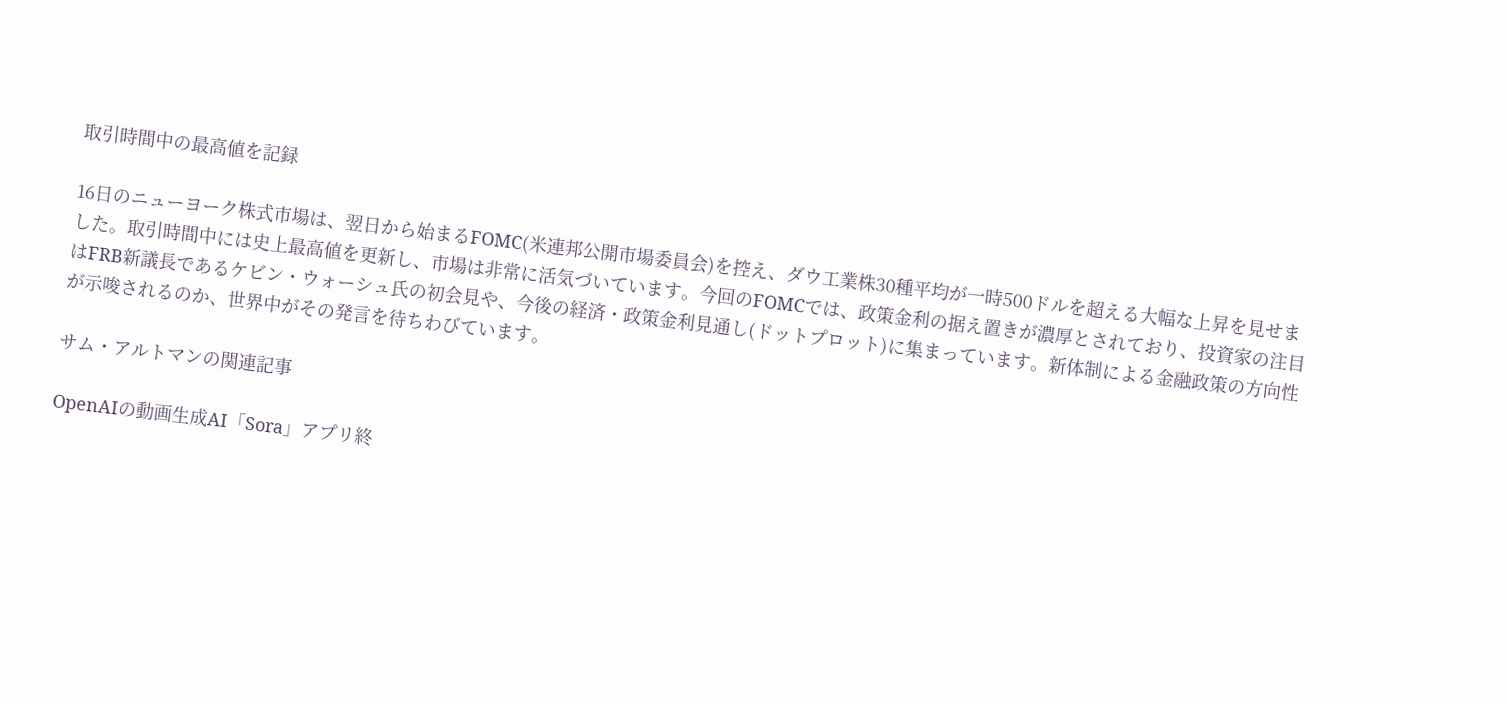取引時間中の最高値を記録

16日のニューヨーク株式市場は、翌日から始まるFOMC(米連邦公開市場委員会)を控え、ダウ工業株30種平均が一時500ドルを超える大幅な上昇を見せました。取引時間中には史上最高値を更新し、市場は非常に活気づいています。今回のFOMCでは、政策金利の据え置きが濃厚とされており、投資家の注目はFRB新議長であるケビン・ウォーシュ氏の初会見や、今後の経済・政策金利見通し(ドットプロット)に集まっています。新体制による金融政策の方向性が示唆されるのか、世界中がその発言を待ちわびています。

サム・アルトマンの関連記事

OpenAIの動画生成AI「Sora」アプリ終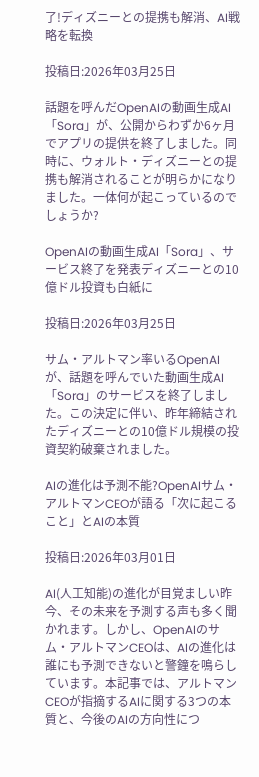了!ディズニーとの提携も解消、AI戦略を転換

投稿日:2026年03月25日

話題を呼んだOpenAIの動画生成AI「Sora」が、公開からわずか6ヶ月でアプリの提供を終了しました。同時に、ウォルト・ディズニーとの提携も解消されることが明らかになりました。一体何が起こっているのでしょうか?

OpenAIの動画生成AI「Sora」、サービス終了を発表ディズニーとの10億ドル投資も白紙に

投稿日:2026年03月25日

サム・アルトマン率いるOpenAIが、話題を呼んでいた動画生成AI「Sora」のサービスを終了しました。この決定に伴い、昨年締結されたディズニーとの10億ドル規模の投資契約破棄されました。

AIの進化は予測不能?OpenAIサム・アルトマンCEOが語る「次に起こること」とAIの本質

投稿日:2026年03月01日

AI(人工知能)の進化が目覚ましい昨今、その未来を予測する声も多く聞かれます。しかし、OpenAIのサム・アルトマンCEOは、AIの進化は誰にも予測できないと警鐘を鳴らしています。本記事では、アルトマンCEOが指摘するAIに関する3つの本質と、今後のAIの方向性につ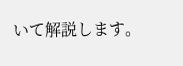いて解説します。